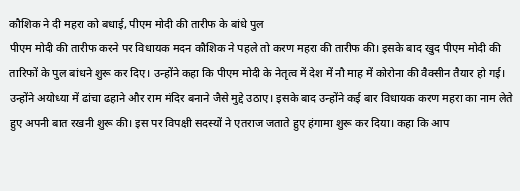कौशिक ने दी महरा को बधाई, पीएम मोदी की तारीफ के बांधे पुल
पीएम मोदी की तारीफ करने पर विधायक मदन कौशिक ने पहले तो करण महरा की तारीफ की। इसके बाद खुद पीएम मोदी की तारिफों के पुल बांधने शुरू कर दिए। उन्होंने कहा कि पीएम मोदी के नेतृत्व में देश में नौ माह में कोरोना की वैक्सीन तैयार हो गई। उन्होंने अयोध्या में ढांचा ढहाने और राम मंदिर बनाने जैसे मुद्दे उठाए। इसके बाद उन्होंने कई बार विधायक करण महरा का नाम लेते हुए अपनी बात रखनी शुरू की। इस पर विपक्षी सदस्यों ने एतराज जताते हुए हंगामा शुरू कर दिया। कहा कि आप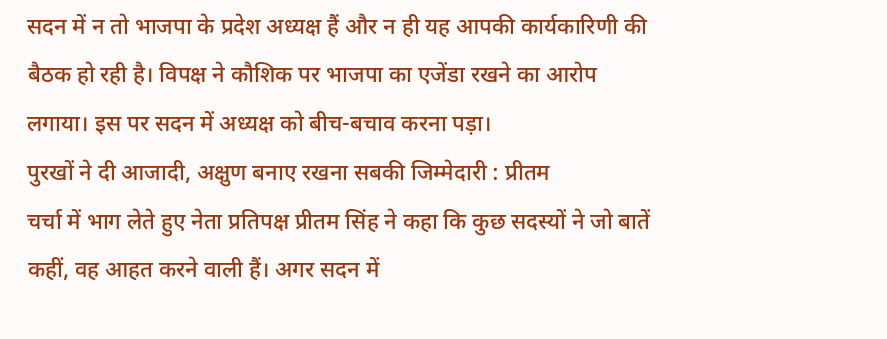सदन में न तो भाजपा के प्रदेश अध्यक्ष हैं और न ही यह आपकी कार्यकारिणी की बैठक हो रही है। विपक्ष ने कौशिक पर भाजपा का एजेंडा रखने का आरोप लगाया। इस पर सदन में अध्यक्ष को बीच-बचाव करना पड़ा।
पुरखों ने दी आजादी, अक्षुण बनाए रखना सबकी जिम्मेदारी : प्रीतम
चर्चा में भाग लेते हुए नेता प्रतिपक्ष प्रीतम सिंह ने कहा कि कुछ सदस्यों ने जो बातें कहीं, वह आहत करने वाली हैं। अगर सदन में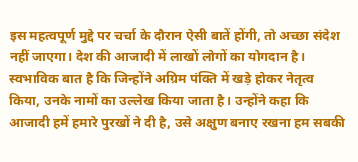इस महत्वपूर्ण मुद्दे पर चर्चा के दौरान ऐसी बातें होंगी, तो अच्छा संदेश नहीं जाएगा। देश की आजादी में लाखों लोगों का योगदान है। स्वभाविक बात है कि जिन्होंने अग्रिम पंक्ति में खड़े होकर नेतृत्व किया, उनके नामों का उल्लेख किया जाता है। उन्होंने कहा कि आजादी हमें हमारे पुरखों ने दी है, उसे अक्षुण बनाए रखना हम सबकी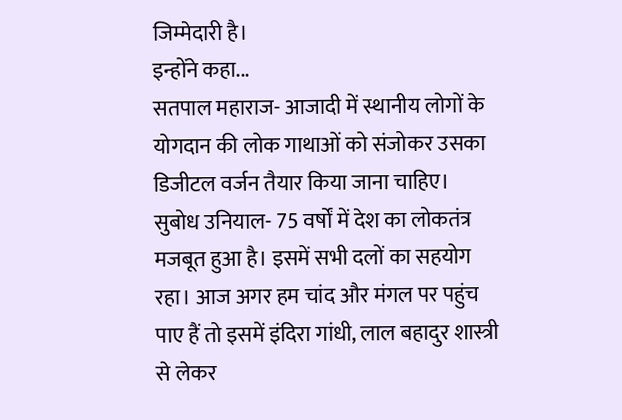जिम्मेदारी है।
इन्होंने कहा...
सतपाल महाराज- आजादी में स्थानीय लोगों के योगदान की लोक गाथाओं को संजोकर उसका डिजीटल वर्जन तैयार किया जाना चाहिए।
सुबोध उनियाल- 75 वर्षों में देश का लोकतंत्र मजबूत हुआ है। इसमें सभी दलों का सहयोग रहा। आज अगर हम चांद और मंगल पर पहुंच पाए हैं तो इसमें इंदिरा गांधी, लाल बहादुर शास्त्री से लेकर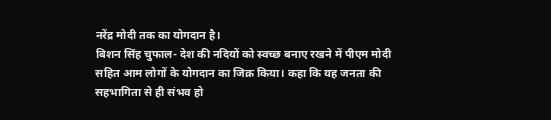नरेंद्र मोदी तक का योगदान है।
बिशन सिंह चुफाल- देश की नदियों को स्वच्छ बनाए रखने में पीएम मोदी सहित आम लोगों के योगदान का जिक्र किया। कहा कि यह जनता की सहभागिता से ही संभव हो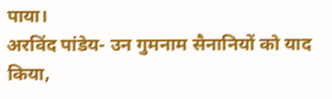पाया।
अरविंद पांडेय- उन गुमनाम सैनानियों को याद किया,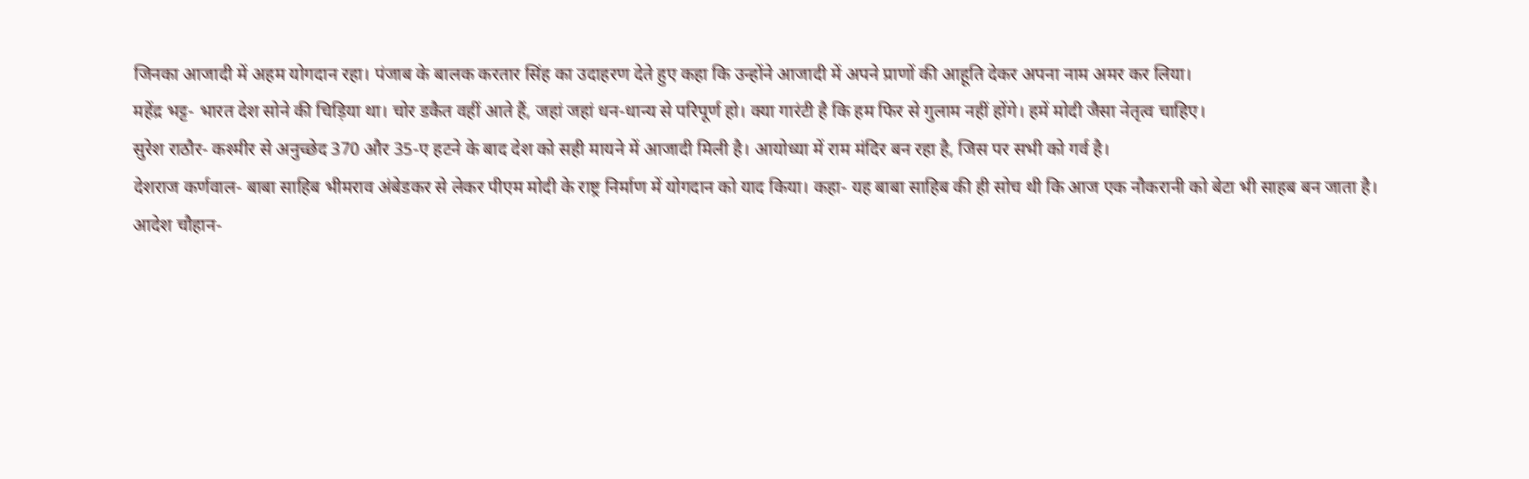जिनका आजादी में अहम योगदान रहा। पंजाब के बालक करतार सिंह का उदाहरण देते हुए कहा कि उन्होंने आजादी में अपने प्राणों की आहूति देकर अपना नाम अमर कर लिया।
महेंद्र भट्ट- भारत देश सोने की चिड़िया था। चोर डकैत वहीं आते हैं, जहां जहां धन-धान्य से परिपूर्ण हो। क्या गारंटी है कि हम फिर से गुलाम नहीं होंगे। हमें मोदी जैसा नेतृत्व चाहिए।
सुरेश राठौर- कश्मीर से अनुच्छेद 370 और 35-ए हटने के बाद देश को सही मायने में आजादी मिली है। आयोध्या में राम मंदिर बन रहा है, जिस पर सभी को गर्व है।
देशराज कर्णवाल- बाबा साहिब भीमराव अंबेडकर से लेकर पीएम मोदी के राष्ट्र निर्माण में योगदान को याद किया। कहा- यह बाबा साहिब की ही सोच थी कि आज एक नौकरानी को बेटा भी साहब बन जाता है।
आदेश चौहान-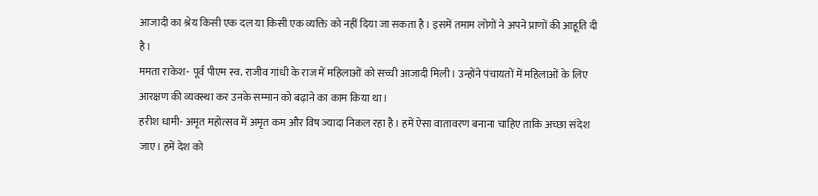आजादी का श्रेय किसी एक दल या किसी एक व्यक्ति को नहीं दिया जा सकता है। इसमें तमाम लोगों ने अपने प्राणों की आहूति दी है।
ममता राकेश- पूर्व पीएम स्व. राजीव गांधी के राज में महिलाओं को सच्ची आजादी मिली। उन्होंने पंचायतों में महिलाओं के लिए आरक्षण की व्यवस्था कर उनके सम्मान को बढ़ाने का काम किया था।
हरीश धामी- अमृत महोत्सव में अमृत कम और विष ज्यादा निकल रहा है। हमें ऐसा वातावरण बनाना चाहिए ताकि अच्छा संदेश जाए। हमें देश को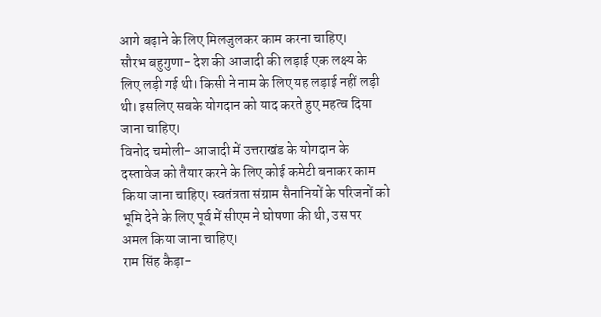आगे बढ़ाने के लिए मिलजुलकर काम करना चाहिए।
सौरभ बहुगुणा- देश की आजादी की लड़ाई एक लक्ष्य के लिए लड़ी गई थी। किसी ने नाम के लिए यह लड़ाई नहीं लड़ी थी। इसलिए सबके योगदान को याद करते हुए महत्व दिया जाना चाहिए।
विनोद चमोली- आजादी में उत्तराखंड के योगदान के दस्तावेज को तैयार करने के लिए कोई कमेटी बनाकर काम किया जाना चाहिए। स्वतंत्रता संग्राम सैनानियों के परिजनों को भूमि देने के लिए पूर्व में सीएम ने घोषणा की थी, उस पर अमल किया जाना चाहिए।
राम सिंह कैड़ा-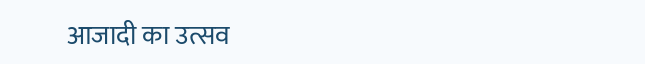आजादी का उत्सव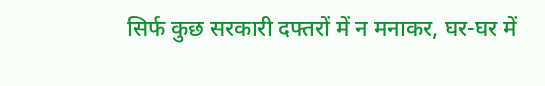सिर्फ कुछ सरकारी दफ्तरों में न मनाकर, घर-घर में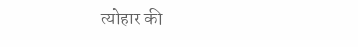त्योहार की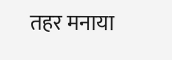तहर मनाया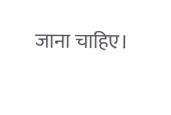जाना चाहिए।